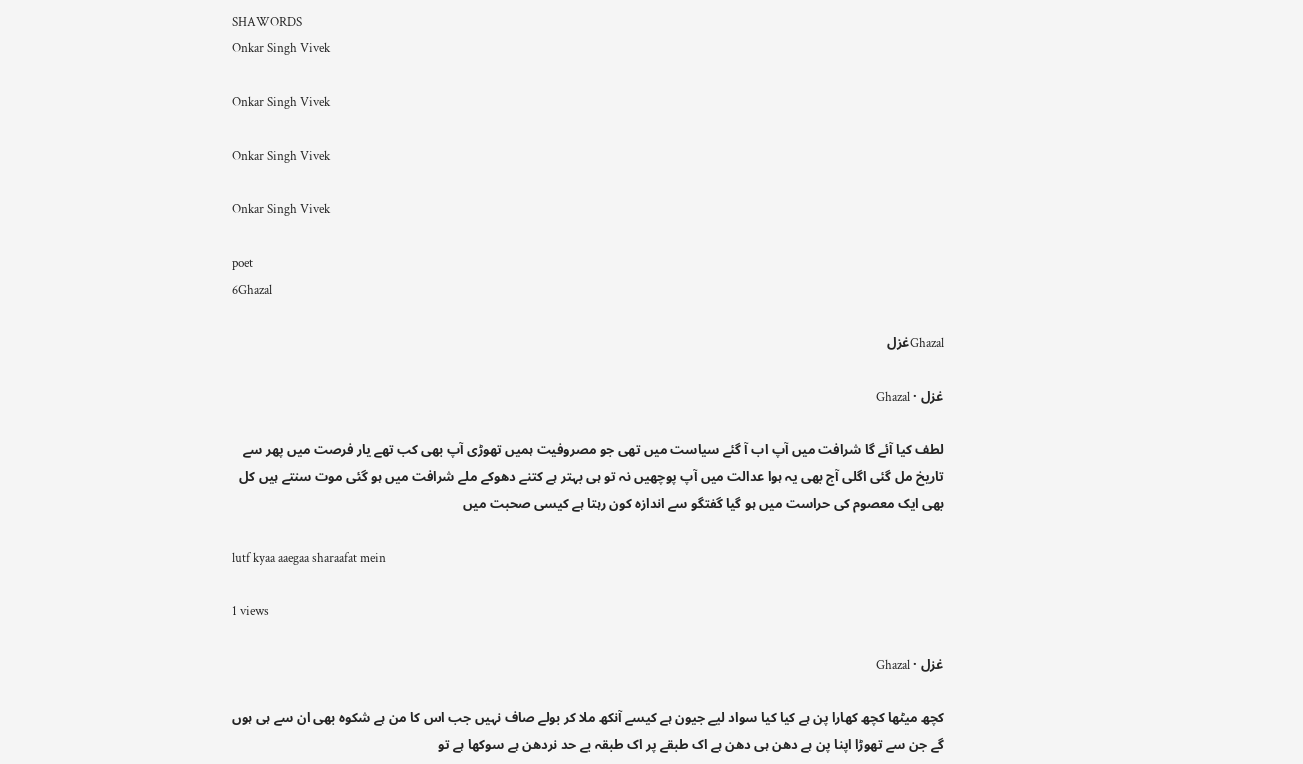SHAWORDS
Onkar Singh Vivek

Onkar Singh Vivek

Onkar Singh Vivek

Onkar Singh Vivek

poet
6Ghazal

Ghazalغزل

غزل · Ghazal

لطف کیا آئے گا شرافت میں آپ اب آ گئے سیاست میں تھی جو مصروفیت ہمیں تھوڑی آپ بھی کب تھے یار فرصت میں پھر سے تاریخ مل گئی اگلی آج بھی یہ ہوا عدالت میں آپ پوچھیں نہ تو ہی بہتر ہے کتنے دھوکے ملے شرافت میں ہو گئی موت سنتے ہیں کل بھی ایک معصوم کی حراست میں ہو گیا گفتگو سے اندازہ کون رہتا ہے کیسی صحبت میں

lutf kyaa aaegaa sharaafat mein

1 views

غزل · Ghazal

کچھ میٹھا کچھ کھارا پن ہے کیا کیا سواد لیے جیون ہے کیسے آنکھ ملا کر بولے صاف نہیں جب اس کا من ہے شکوہ بھی ان سے ہی ہوں گے جن سے تھوڑا اپنا پن ہے دھن ہی دھن ہے اک طبقے پر اک طبقہ بے حد نردھن ہے سوکھا ہے تو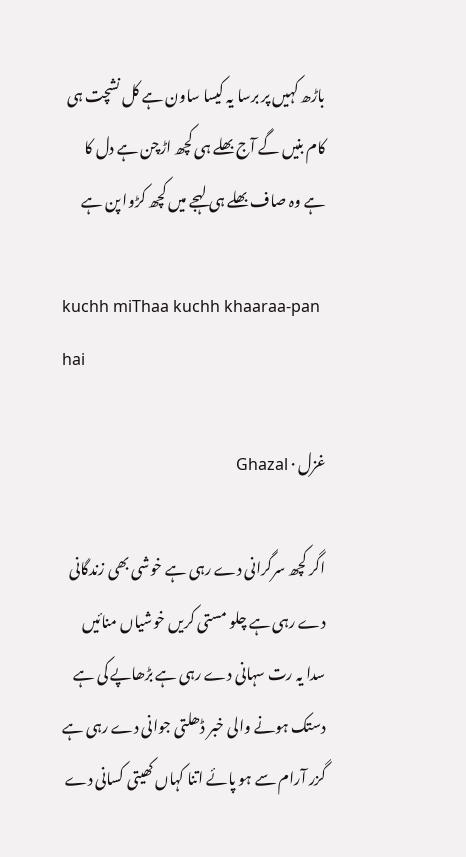باڑھ کہیں پر برسا یہ کیسا ساون ہے کل نشچت ہی کام بنیں گے آج بھلے ہی کچھ اڑچن ہے دل کا ہے وہ صاف بھلے ہی لہجے میں کچھ کڑوا پن ہے

kuchh miThaa kuchh khaaraa-pan hai

غزل · Ghazal

اگر کچھ سرگرانی دے رہی ہے خوشی بھی زندگانی دے رہی ہے چلو مستی کریں خوشیاں منائیں سدا یہ رت سہانی دے رہی ہے بڑھاپے کی ہے دستک ہونے والی خبر ڈھلتی جوانی دے رہی ہے گزر آرام سے ہو پائے اتنا کہاں کھیتی کسانی دے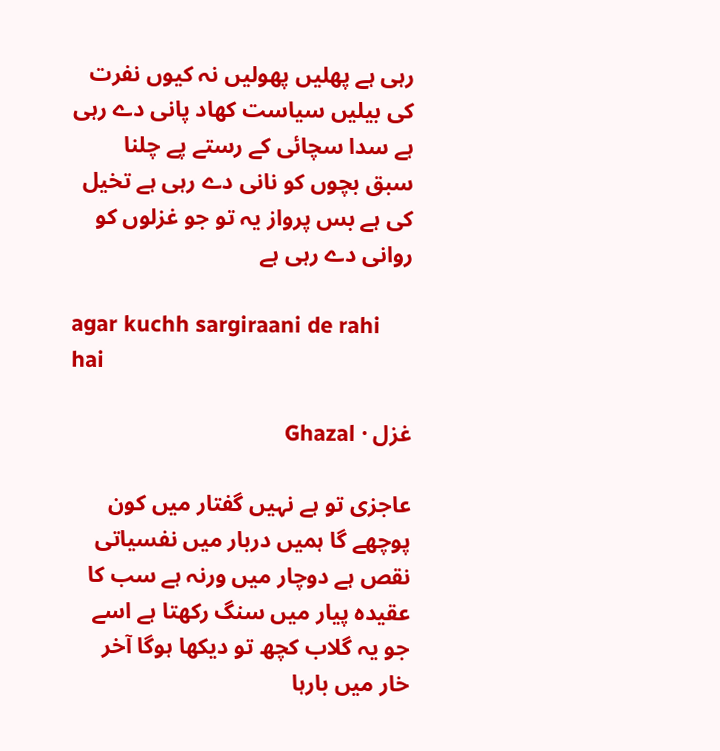رہی ہے پھلیں پھولیں نہ کیوں نفرت کی بیلیں سیاست کھاد پانی دے رہی ہے سدا سچائی کے رستے پے چلنا سبق بچوں کو نانی دے رہی ہے تخیل کی ہے بس پرواز یہ تو جو غزلوں کو روانی دے رہی ہے

agar kuchh sargiraani de rahi hai

غزل · Ghazal

عاجزی تو ہے نہیں گفتار میں کون پوچھے گا ہمیں دربار میں نفسیاتی نقص ہے دوچار میں ورنہ ہے سب کا عقیدہ پیار میں سنگ رکھتا ہے اسے جو یہ گلاب کچھ تو دیکھا ہوگا آخر خار میں بارہا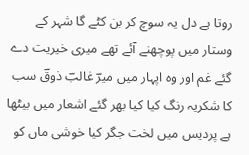روتا ہے دل یہ سوچ کر بن کٹے گا شہر کے وستار میں پوچھنے آئے تھے میری خیریت دے گئے غم اور وہ اپہار میں میرؔ غالبؔ ذوقؔ سب کا شکریہ رنگ کیا کیا بھر گئے اشعار میں بیٹھا ہے پردیس میں لخت جگر کیا خوشی ماں کو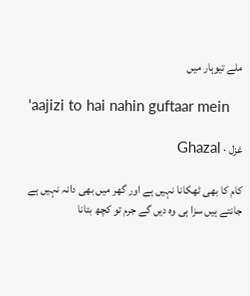ملے تیوہار میں

'aajizi to hai nahin guftaar mein

غزل · Ghazal

کام کا بھی ٹھکانا نہیں ہے اور گھر میں بھی دانہ نہیں ہے جانتے ہیں سزا ہی وہ دیں گے جرم تو کچھ بتانا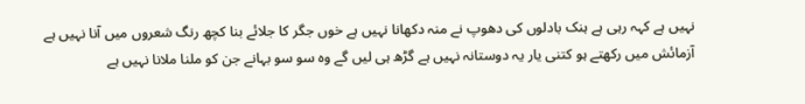نہیں ہے کہہ رہی ہے ہنک بادلوں کی دھوپ نے منہ دکھانا نہیں ہے خوں جگر کا جلائے بنا کچھ رنگ شعروں میں آنا نہیں ہے آزمائش میں رکھتے ہو کتنی یار یہ دوستانہ نہیں ہے گڑھ ہی لیں گے وہ سو سو بہانے جن کو ملنا ملانا نہیں ہے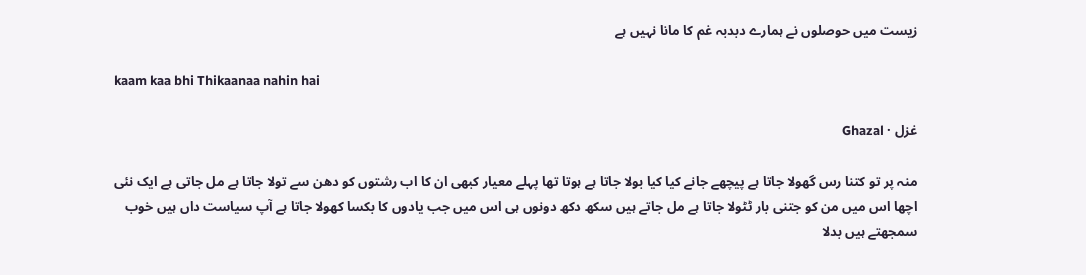زیست میں حوصلوں نے ہمارے دبدبہ غم کا مانا نہیں ہے

kaam kaa bhi Thikaanaa nahin hai

غزل · Ghazal

منہ پر تو کتنا رس گھولا جاتا ہے پیچھے جانے کیا کیا بولا جاتا ہے ہوتا تھا پہلے معیار کبھی ان کا اب رشتوں کو دھن سے تولا جاتا ہے مل جاتی ہے ایک نئی اچھا اس میں من کو جتنی بار ٹٹولا جاتا ہے مل جاتے ہیں سکھ دکھ دونوں ہی اس میں جب یادوں کا بکسا کھولا جاتا ہے آپ سیاست داں ہیں خوب سمجھتے ہیں بدلا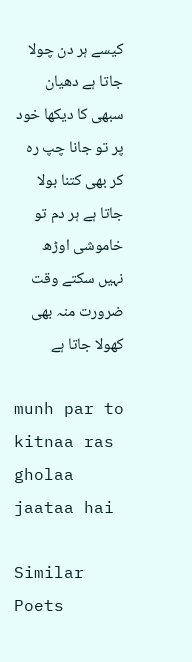کیسے ہر دن چولا جاتا ہے دھیان سبھی کا دیکھا خود پر تو جانا چپ رہ کر بھی کتنا بولا جاتا ہے ہر دم تو خاموشی اوڑھ نہیں سکتے وقت ضرورت منہ بھی کھولا جاتا ہے

munh par to kitnaa ras gholaa jaataa hai

Similar Poets